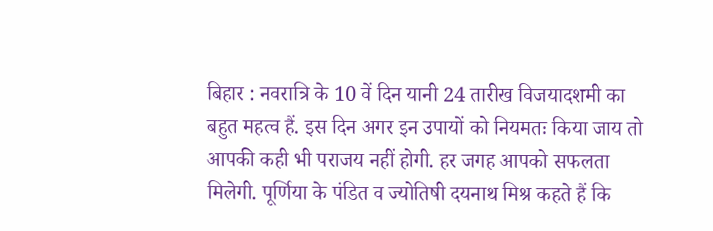बिहार : नवरात्रि के 10 वें दिन यानी 24 तारीख विजयादशमी का बहुत महत्व हैं. इस दिन अगर इन उपायों को नियमतः किया जाय तो आपकी कही भी पराजय नहीं होगी. हर जगह आपको सफलता मिलेगी. पूर्णिया के पंडित व ज्योतिषी दयनाथ मिश्र कहते हैं कि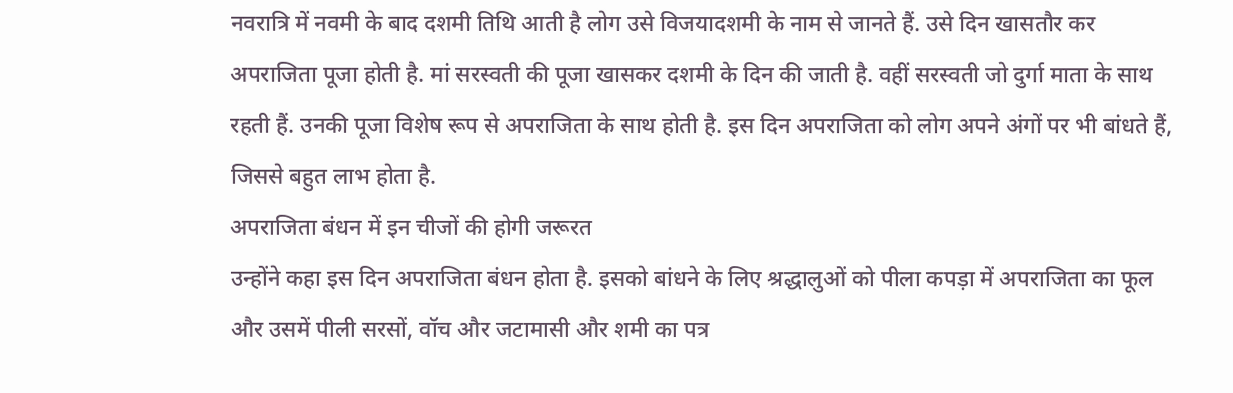नवरात्रि में नवमी के बाद दशमी तिथि आती है लोग उसे विजयादशमी के नाम से जानते हैं. उसे दिन खासतौर कर अपराजिता पूजा होती है. मां सरस्वती की पूजा खासकर दशमी के दिन की जाती है. वहीं सरस्वती जो दुर्गा माता के साथ रहती हैं. उनकी पूजा विशेष रूप से अपराजिता के साथ होती है. इस दिन अपराजिता को लोग अपने अंगों पर भी बांधते हैं, जिससे बहुत लाभ होता है.
अपराजिता बंधन में इन चीजों की होगी जरूरत
उन्होंने कहा इस दिन अपराजिता बंधन होता है. इसको बांधने के लिए श्रद्धालुओं को पीला कपड़ा में अपराजिता का फूल और उसमें पीली सरसों, वॉच और जटामासी और शमी का पत्र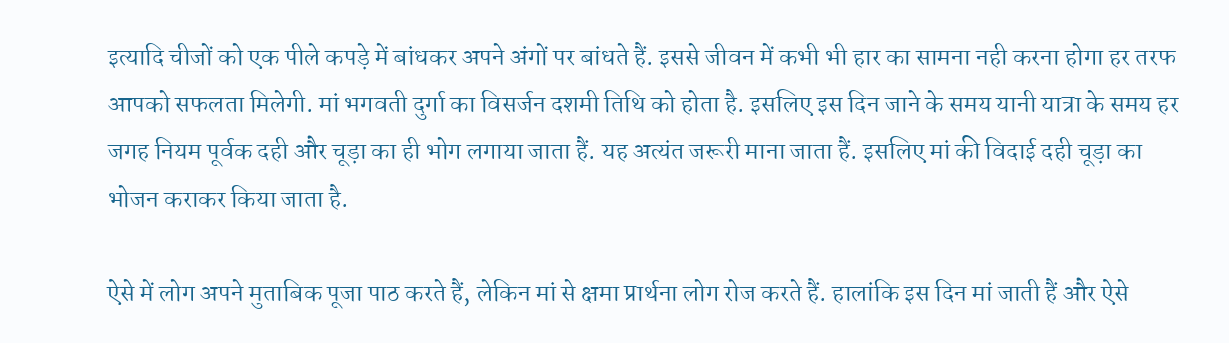इत्यादि चीजों को एक पीले कपड़े में बांधकर अपने अंगों पर बांधते हैं. इससे जीवन में कभी भी हार का सामना नही करना होगा हर तरफ आपको सफलता मिलेगी. मां भगवती दुर्गा का विसर्जन दशमी तिथि को होता है. इसलिए इस दिन जाने के समय यानी यात्रा के समय हर जगह नियम पूर्वक दही और चूड़ा का ही भोग लगाया जाता हैं. यह अत्यंत जरूरी माना जाता हैं. इसलिए मां की विदाई दही चूड़ा का भोजन कराकर किया जाता है.

ऐसे में लोग अपने मुताबिक पूजा पाठ करते हैं, लेकिन मां से क्षमा प्रार्थना लोग रोज करते हैं. हालांकि इस दिन मां जाती हैं और ऐसे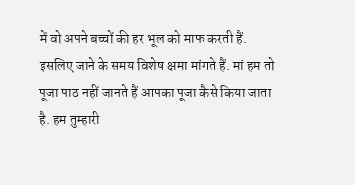में वो अपने बच्चों की हर भूल को माफ करती हैं. इसलिए जाने के समय विशेष क्षमा मांगते हैं. मां हम तो पूजा पाठ नहीं जानते हैं आपका पूजा कैसे किया जाता है. हम तुम्हारी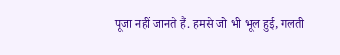पूजा नहीं जानते हैं. हमसे जो भी भूल हुई, गलती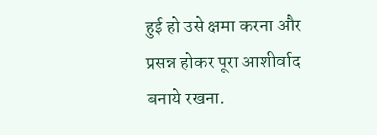हुई हो उसे क्षमा करना और प्रसन्न होकर पूरा आशीर्वाद बनाये रखना.